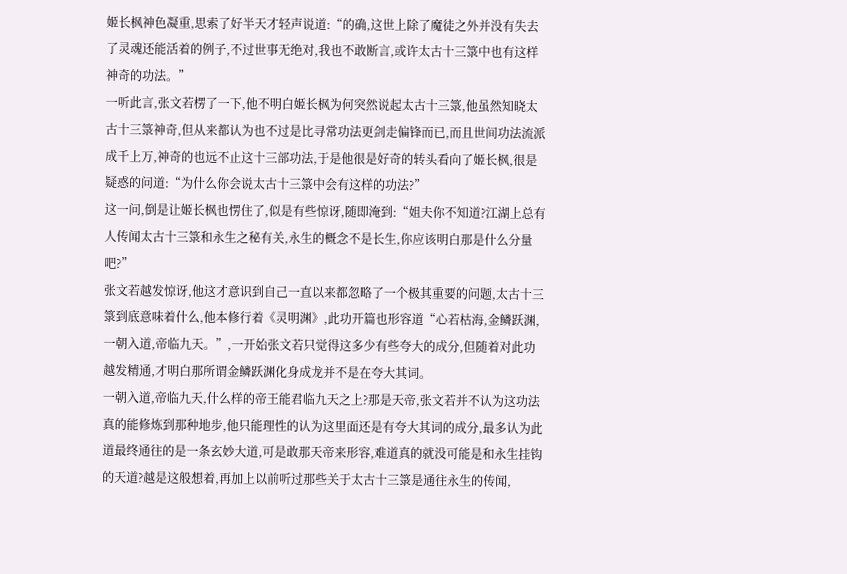姬长枫神色凝重,思索了好半天才轻声说道:“的确,这世上除了魔徒之外并没有失去了灵魂还能活着的例子,不过世事无绝对,我也不敢断言,或许太古十三箓中也有这样神奇的功法。”
一听此言,张文若楞了一下,他不明白姬长枫为何突然说起太古十三箓,他虽然知晓太古十三箓神奇,但从来都认为也不过是比寻常功法更剑走偏锋而已,而且世间功法流派成千上万,神奇的也远不止这十三部功法,于是他很是好奇的转头看向了姬长枫,很是疑惑的问道:“为什么你会说太古十三箓中会有这样的功法?”
这一问,倒是让姬长枫也愣住了,似是有些惊讶,随即淹到:“姐夫你不知道?江湖上总有人传闻太古十三箓和永生之秘有关,永生的概念不是长生,你应该明白那是什么分量吧?”
张文若越发惊讶,他这才意识到自己一直以来都忽略了一个极其重要的问题,太古十三箓到底意味着什么,他本修行着《灵明渊》,此功开篇也形容道“心若枯海,金鳞跃渊,一朝入道,帝临九天。”,一开始张文若只觉得这多少有些夸大的成分,但随着对此功越发精通,才明白那所谓金鳞跃渊化身成龙并不是在夸大其词。
一朝入道,帝临九天,什么样的帝王能君临九天之上?那是天帝,张文若并不认为这功法真的能修炼到那种地步,他只能理性的认为这里面还是有夸大其词的成分,最多认为此道最终通往的是一条玄妙大道,可是敢那天帝来形容,难道真的就没可能是和永生挂钩的天道?越是这般想着,再加上以前听过那些关于太古十三箓是通往永生的传闻,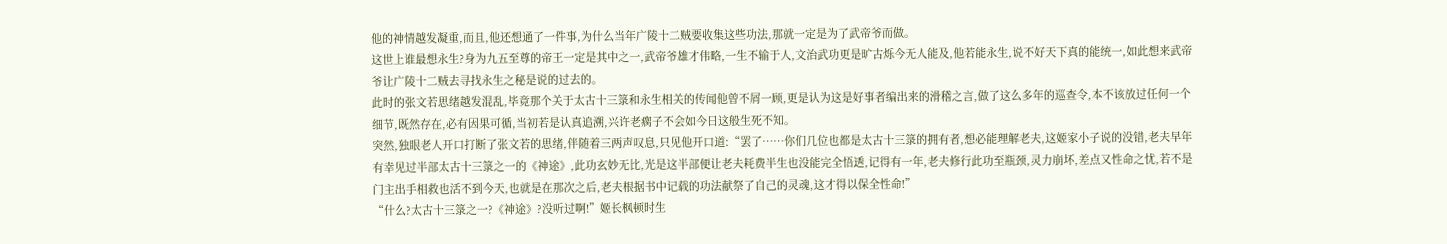他的神情越发凝重,而且,他还想通了一件事,为什么当年广陵十二贼要收集这些功法,那就一定是为了武帝爷而做。
这世上谁最想永生?身为九五至尊的帝王一定是其中之一,武帝爷雄才伟略,一生不输于人,文治武功更是旷古烁今无人能及,他若能永生,说不好天下真的能统一,如此想来武帝爷让广陵十二贼去寻找永生之秘是说的过去的。
此时的张文若思绪越发混乱,毕竟那个关于太古十三箓和永生相关的传闻他曾不屑一顾,更是认为这是好事者编出来的滑稽之言,做了这么多年的巡查令,本不该放过任何一个细节,既然存在,必有因果可循,当初若是认真追溯,兴许老瘸子不会如今日这般生死不知。
突然,独眼老人开口打断了张文若的思绪,伴随着三两声叹息,只见他开口道:“罢了……你们几位也都是太古十三箓的拥有者,想必能理解老夫,这姬家小子说的没错,老夫早年有幸见过半部太古十三箓之一的《神途》,此功玄妙无比,光是这半部便让老夫耗费半生也没能完全悟透,记得有一年,老夫修行此功至瓶颈,灵力崩坏,差点又性命之忧,若不是门主出手相救也活不到今天,也就是在那次之后,老夫根据书中记载的功法献祭了自己的灵魂,这才得以保全性命!”
“什么?太古十三箓之一?《神途》?没听过啊!”姬长枫顿时生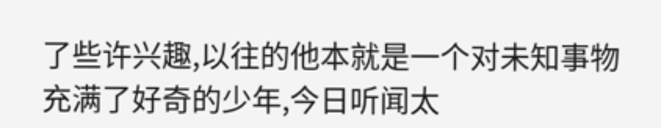了些许兴趣,以往的他本就是一个对未知事物充满了好奇的少年,今日听闻太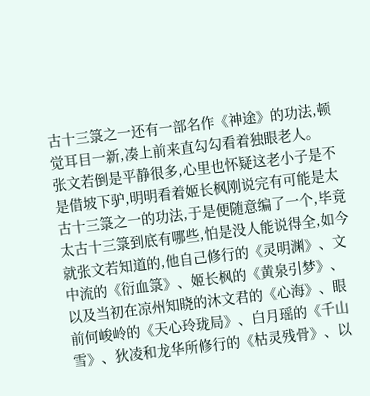古十三箓之一还有一部名作《神途》的功法,顿觉耳目一新,凑上前来直勾勾看着独眼老人。
张文若倒是平静很多,心里也怀疑这老小子是不是借坡下驴,明明看着姬长枫刚说完有可能是太古十三箓之一的功法,于是便随意编了一个,毕竟太古十三箓到底有哪些,怕是没人能说得全,如今就张文若知道的,他自己修行的《灵明渊》、文中流的《衍血箓》、姬长枫的《黄泉引梦》、以及当初在凉州知晓的沐文君的《心海》、眼前何峻岭的《天心玲珑局》、白月瑶的《千山雪》、狄凌和龙华所修行的《枯灵残骨》、以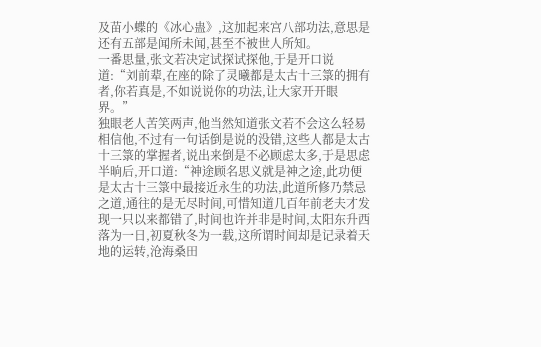及苗小蝶的《冰心蛊》,这加起来宫八部功法,意思是还有五部是闻所未闻,甚至不被世人所知。
一番思量,张文若决定试探试探他,于是开口说道:“刘前辈,在座的除了灵曦都是太古十三箓的拥有者,你若真是,不如说说你的功法,让大家开开眼界。”
独眼老人苦笑两声,他当然知道张文若不会这么轻易相信他,不过有一句话倒是说的没错,这些人都是太古十三箓的掌握者,说出来倒是不必顾虑太多,于是思虑半晌后,开口道:“神途顾名思义就是神之途,此功便是太古十三箓中最接近永生的功法,此道所修乃禁忌之道,通往的是无尽时间,可惜知道几百年前老夫才发现一只以来都错了,时间也许并非是时间,太阳东升西落为一日,初夏秋冬为一载,这所谓时间却是记录着天地的运转,沧海桑田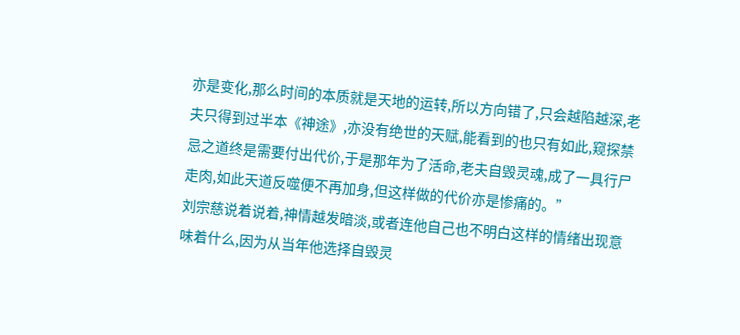亦是变化,那么时间的本质就是天地的运转,所以方向错了,只会越陷越深,老夫只得到过半本《神途》,亦没有绝世的天赋,能看到的也只有如此,窥探禁忌之道终是需要付出代价,于是那年为了活命,老夫自毁灵魂,成了一具行尸走肉,如此天道反噬便不再加身,但这样做的代价亦是惨痛的。”
刘宗慈说着说着,神情越发暗淡,或者连他自己也不明白这样的情绪出现意味着什么,因为从当年他选择自毁灵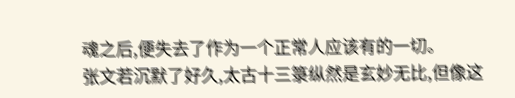魂之后,便失去了作为一个正常人应该有的一切。
张文若沉默了好久,太古十三箓纵然是玄妙无比,但像这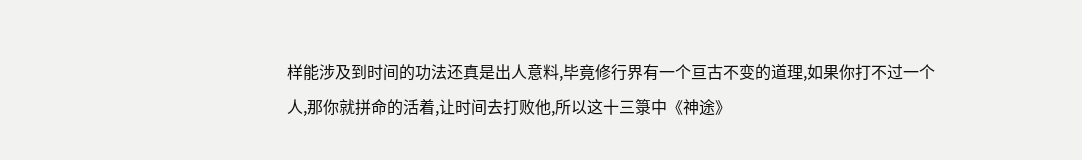样能涉及到时间的功法还真是出人意料,毕竟修行界有一个亘古不变的道理,如果你打不过一个人,那你就拼命的活着,让时间去打败他,所以这十三箓中《神途》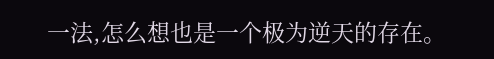一法,怎么想也是一个极为逆天的存在。